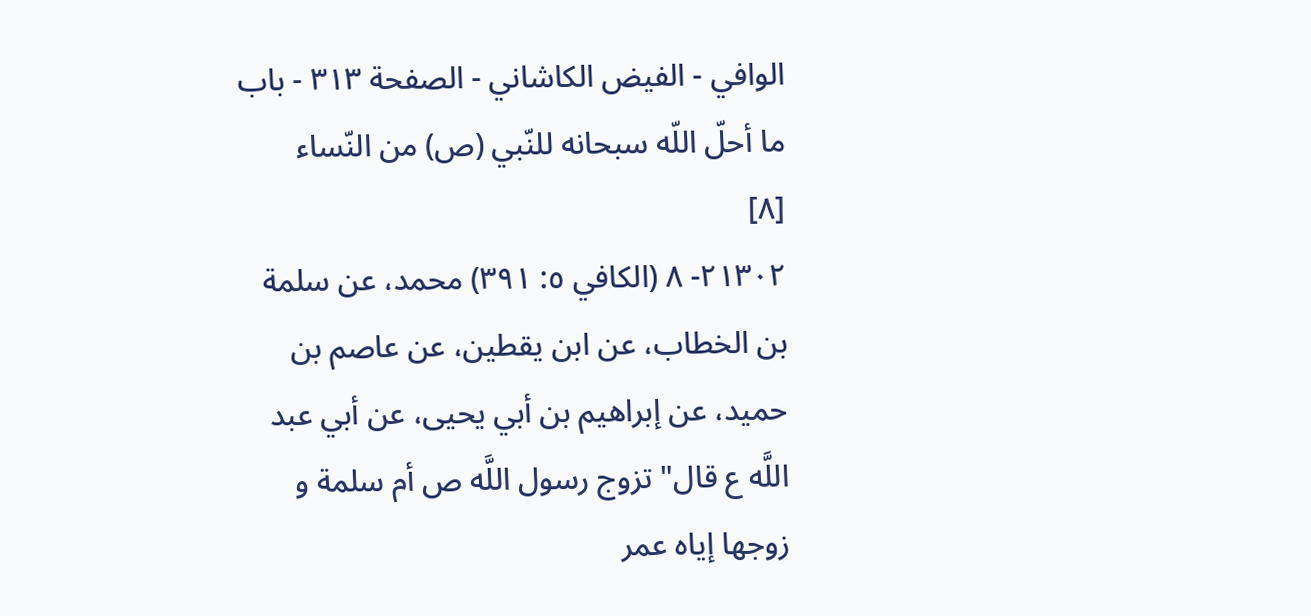الوافي - الفيض الكاشاني - الصفحة ٣١٣ - باب ما أحلّ اللّه سبحانه للنّبي (ص) من النّساء
[٨]
٢١٣٠٢- ٨ (الكافي ٥: ٣٩١) محمد، عن سلمة بن الخطاب، عن ابن يقطين، عن عاصم بن حميد، عن إبراهيم بن أبي يحيى، عن أبي عبد اللَّه ع قال" تزوج رسول اللَّه ص أم سلمة و زوجها إياه عمر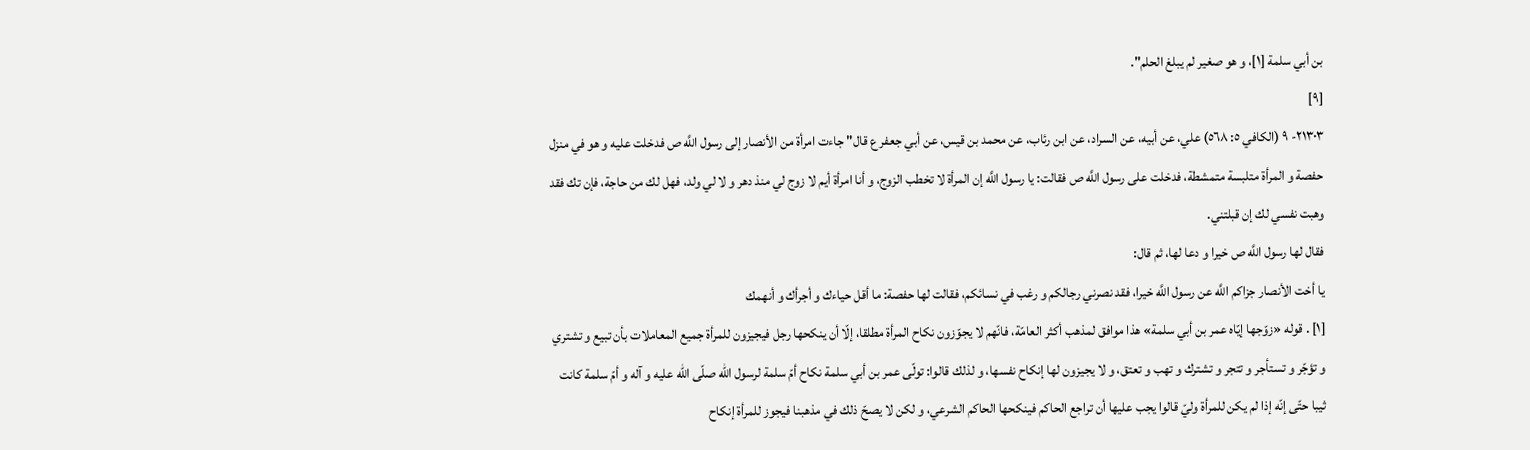بن أبي سلمة [١]، و هو صغير لم يبلغ الحلم".
[٩]
٢١٣٠٣- ٩ (الكافي ٥: ٥٦٨) علي، عن أبيه، عن السراد، عن ابن رئاب، عن محمد بن قيس، عن أبي جعفر ع قال" جاءت امرأة من الأنصار إلى رسول اللَّه ص فدخلت عليه و هو في منزل حفصة و المرأة متلبسة متمشطة، فدخلت على رسول اللَّه ص فقالت: يا رسول اللَّه إن المرأة لا تخطب الزوج، و أنا امرأة أيم لا زوج لي منذ دهر و لا لي ولد، فهل لك من حاجة، فإن تك فقد وهبت نفسي لك إن قبلتني.
فقال لها رسول اللَّه ص خيرا و دعا لها، ثم قال:
يا أخت الأنصار جزاكم اللَّه عن رسول اللَّه خيرا، فقد نصرني رجالكم و رغب في نسائكم، فقالت لها حفصة: ما أقل حياءك و أجرأك و أنهمك
[١] . قوله «زوّجها إيّاه عمر بن أبي سلمة» هذا موافق لمذهب أكثر العامّة، فانّهم لا يجوّزون نكاح المرأة مطلقا، إلّا أن ينكحها رجل فيجيزون للمرأة جميع المعاملات بأن تبيع و تشتري و تؤجّر و تستأجر و تتجر و تشترك و تهب و تعتق، و لا يجيزون لها إنكاح نفسها، و لذلك قالوا: تولّى عمر بن أبي سلمة نكاح أمّ سلمة لرسول اللّه صلّى اللّه عليه و آله و أمّ سلمة كانت ثيبا حتّى إنّه إذا لم يكن للمرأة وليّ قالوا يجب عليها أن تراجع الحاكم فينكحها الحاكم الشرعي، و لكن لا يصحّ ذلك في مذهبنا فيجوز للمرأة إنكاح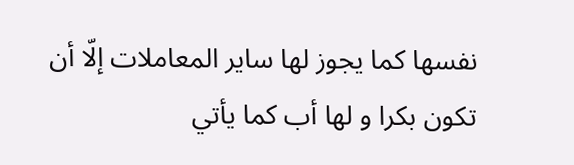نفسها كما يجوز لها ساير المعاملات إلّا أن تكون بكرا و لها أب كما يأتي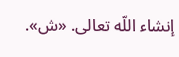إنشاء اللّه تعالى. «ش».